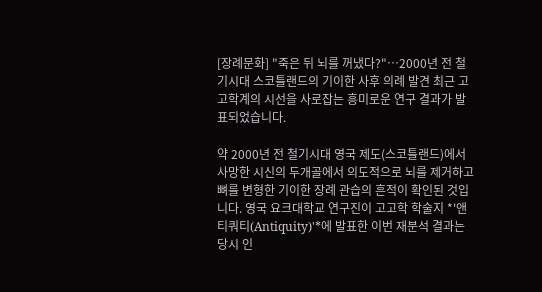[장례문화] "죽은 뒤 뇌를 꺼냈다?"…2000년 전 철기시대 스코틀랜드의 기이한 사후 의례 발견 최근 고고학계의 시선을 사로잡는 흥미로운 연구 결과가 발표되었습니다.

약 2000년 전 철기시대 영국 제도(스코틀랜드)에서 사망한 시신의 두개골에서 의도적으로 뇌를 제거하고 뼈를 변형한 기이한 장례 관습의 흔적이 확인된 것입니다. 영국 요크대학교 연구진이 고고학 학술지 *'앤티쿼티(Antiquity)'*에 발표한 이번 재분석 결과는 당시 인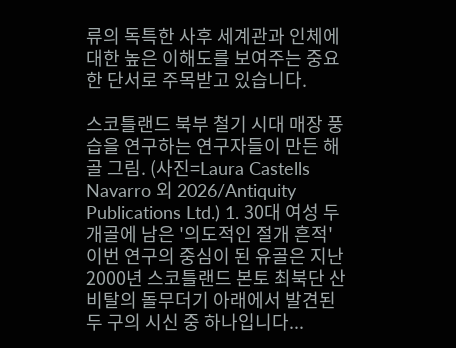류의 독특한 사후 세계관과 인체에 대한 높은 이해도를 보여주는 중요한 단서로 주목받고 있습니다.

스코틀랜드 북부 철기 시대 매장 풍습을 연구하는 연구자들이 만든 해골 그림. (사진=Laura Castells Navarro 외 2026/Antiquity Publications Ltd.) 1. 30대 여성 두개골에 남은 '의도적인 절개 흔적' 이번 연구의 중심이 된 유골은 지난 2000년 스코틀랜드 본토 최북단 산비탈의 돌무더기 아래에서 발견된 두 구의 시신 중 하나입니다...